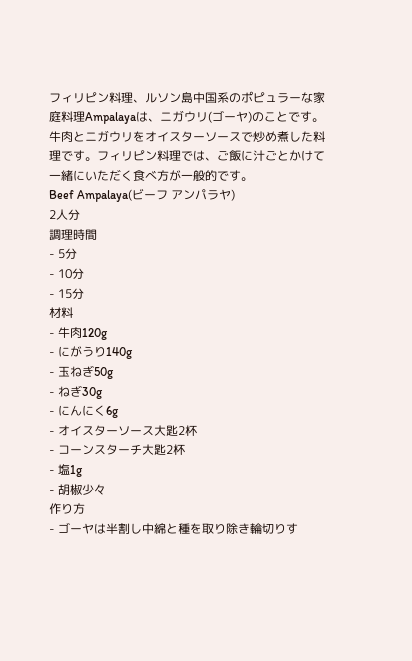フィリピン料理、ルソン島中国系のポピュラーな家庭料理Ampalayaは、ニガウリ(ゴーヤ)のことです。牛肉とニガウリをオイスターソースで炒め煮した料理です。フィリピン料理では、ご飯に汁ごとかけて一緒にいただく食べ方が一般的です。
Beef Ampalaya(ビーフ アンパラヤ)
2人分
調理時間
- 5分
- 10分
- 15分
材料
- 牛肉120g
- にがうり140g
- 玉ねぎ50g
- ねぎ30g
- にんにく6g
- オイスターソース大匙2杯
- コーンスターチ大匙2杯
- 塩1g
- 胡椒少々
作り方
- ゴーヤは半割し中綿と種を取り除き輪切りす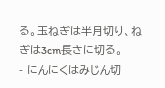る。玉ねぎは半月切り、ねぎは3cm長さに切る。
- にんにくはみじん切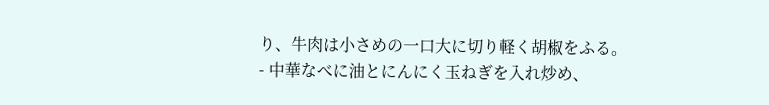り、牛肉は小さめの一口大に切り軽く胡椒をふる。
- 中華なべに油とにんにく玉ねぎを入れ炒め、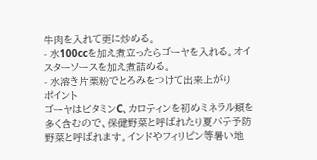牛肉を入れて更に炒める。
- 水100ccを加え煮立ったらゴーヤを入れる。オイスターソースを加え煮詰める。
- 水溶き片栗粉でとろみをつけて出来上がり
ポイント
ゴーヤはビタミンC、カロティンを初めミネラル類を多く含むので、保健野菜と呼ばれたり夏バテ予防野菜と呼ばれます。インドやフィリピン等暑い地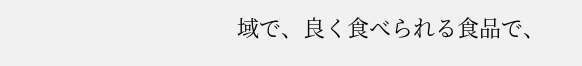域で、良く食べられる食品で、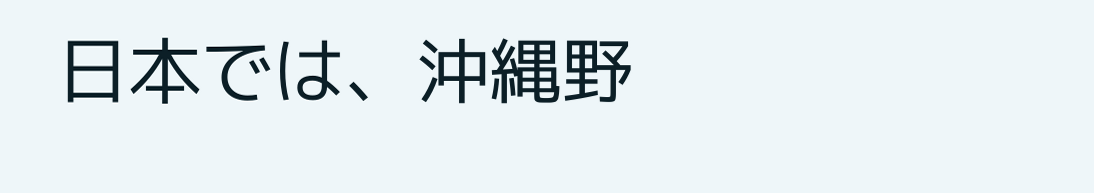日本では、沖縄野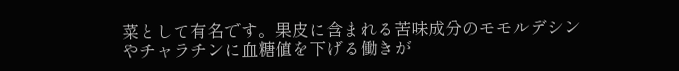菜として有名です。果皮に含まれる苦味成分のモモルデシンやチャラチンに血糖値を下げる働きが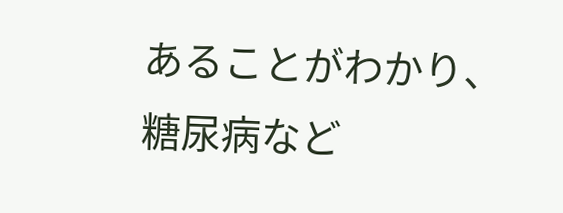あることがわかり、糖尿病など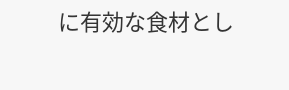に有効な食材とし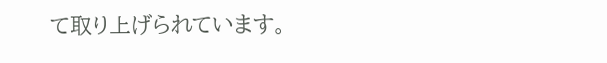て取り上げられています。